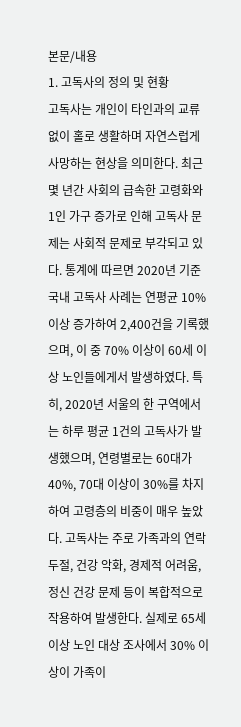본문/내용
1. 고독사의 정의 및 현황
고독사는 개인이 타인과의 교류 없이 홀로 생활하며 자연스럽게 사망하는 현상을 의미한다. 최근 몇 년간 사회의 급속한 고령화와 1인 가구 증가로 인해 고독사 문제는 사회적 문제로 부각되고 있다. 통계에 따르면 2020년 기준 국내 고독사 사례는 연평균 10% 이상 증가하여 2,400건을 기록했으며, 이 중 70% 이상이 60세 이상 노인들에게서 발생하였다. 특히, 2020년 서울의 한 구역에서는 하루 평균 1건의 고독사가 발생했으며, 연령별로는 60대가 40%, 70대 이상이 30%를 차지하여 고령층의 비중이 매우 높았다. 고독사는 주로 가족과의 연락 두절, 건강 악화, 경제적 어려움, 정신 건강 문제 등이 복합적으로 작용하여 발생한다. 실제로 65세 이상 노인 대상 조사에서 30% 이상이 가족이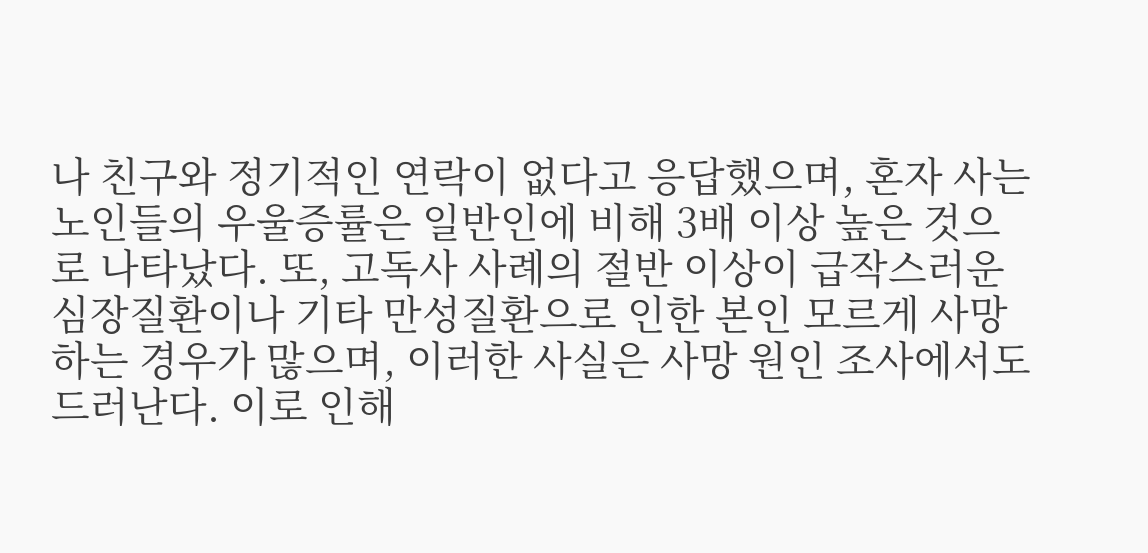나 친구와 정기적인 연락이 없다고 응답했으며, 혼자 사는 노인들의 우울증률은 일반인에 비해 3배 이상 높은 것으로 나타났다. 또, 고독사 사례의 절반 이상이 급작스러운 심장질환이나 기타 만성질환으로 인한 본인 모르게 사망하는 경우가 많으며, 이러한 사실은 사망 원인 조사에서도 드러난다. 이로 인해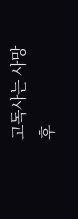고독사는 사망 후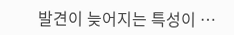발견이 늦어지는 특성이 …